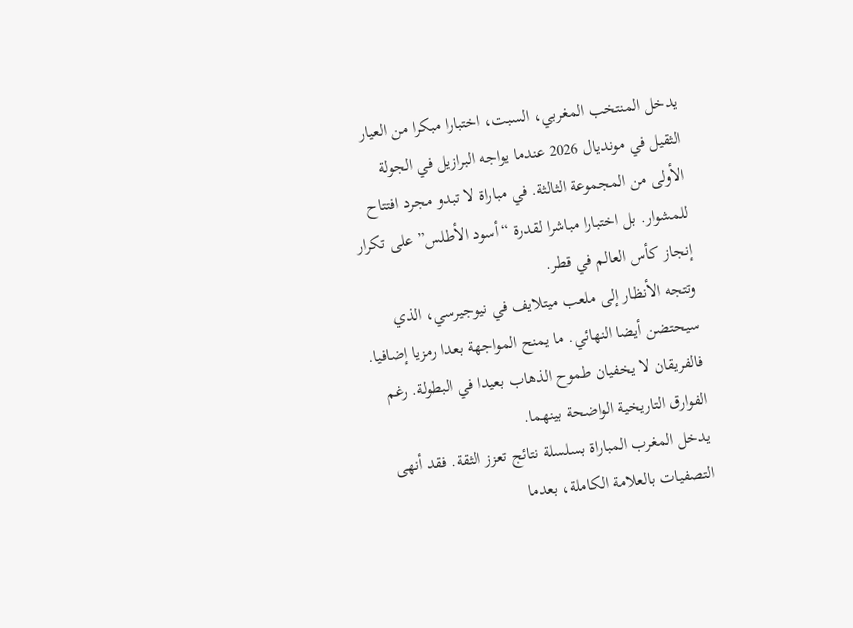يدخل المنتخب المغربي، السبت، اختبارا مبكرا من العيار الثقيل في مونديال 2026 عندما يواجه البرازيل في الجولة الأولى من المجموعة الثالثة. في مباراة لا تبدو مجرد افتتاح للمشوار. بل اختبارا مباشرا لقدرة “أسود الأطلس” على تكرار إنجاز كأس العالم في قطر.
وتتجه الأنظار إلى ملعب ميتلايف في نيوجيرسي، الذي سيحتضن أيضا النهائي. ما يمنح المواجهة بعدا رمزيا إضافيا. فالفريقان لا يخفيان طموح الذهاب بعيدا في البطولة. رغم الفوارق التاريخية الواضحة بينهما.
يدخل المغرب المباراة بسلسلة نتائج تعزز الثقة. فقد أنهى التصفيات بالعلامة الكاملة، بعدما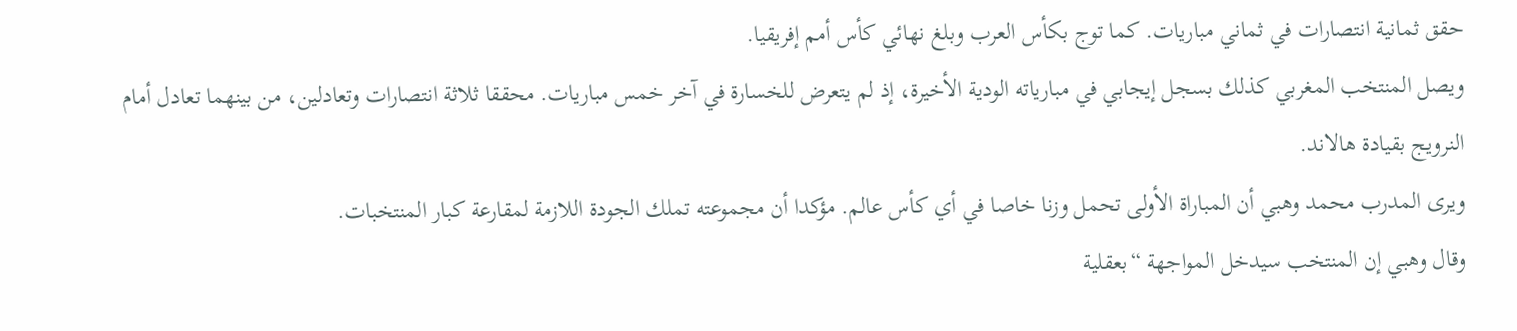حقق ثمانية انتصارات في ثماني مباريات. كما توج بكأس العرب وبلغ نهائي كأس أمم إفريقيا.
ويصل المنتخب المغربي كذلك بسجل إيجابي في مبارياته الودية الأخيرة، إذ لم يتعرض للخسارة في آخر خمس مباريات. محققا ثلاثة انتصارات وتعادلين، من بينهما تعادل أمام النرويج بقيادة هالاند.
ويرى المدرب محمد وهبي أن المباراة الأولى تحمل وزنا خاصا في أي كأس عالم. مؤكدا أن مجموعته تملك الجودة اللازمة لمقارعة كبار المنتخبات.
وقال وهبي إن المنتخب سيدخل المواجهة “بعقلية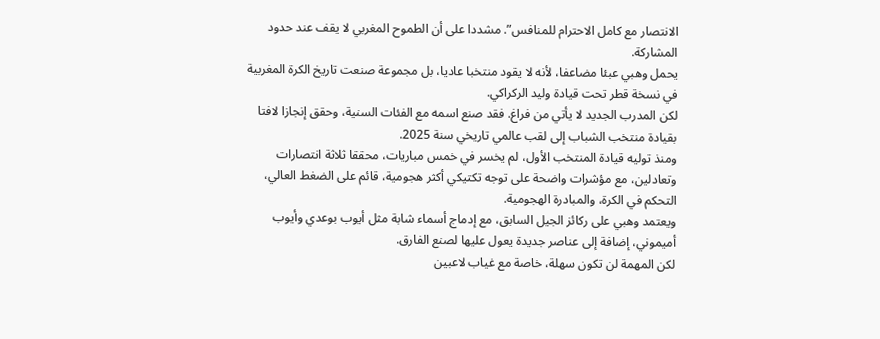الانتصار مع كامل الاحترام للمنافس”. مشددا على أن الطموح المغربي لا يقف عند حدود المشاركة.
يحمل وهبي عبئا مضاعفا، لأنه لا يقود منتخبا عاديا، بل مجموعة صنعت تاريخ الكرة المغربية في نسخة قطر تحت قيادة وليد الركراكي.
لكن المدرب الجديد لا يأتي من فراغ. فقد صنع اسمه مع الفئات السنية، وحقق إنجازا لافتا بقيادة منتخب الشباب إلى لقب عالمي تاريخي سنة 2025.
ومنذ توليه قيادة المنتخب الأول، لم يخسر في خمس مباريات، محققا ثلاثة انتصارات وتعادلين، مع مؤشرات واضحة على توجه تكتيكي أكثر هجومية، قائم على الضغط العالي، التحكم في الكرة، والمبادرة الهجومية.
ويعتمد وهبي على ركائز الجيل السابق، مع إدماج أسماء شابة مثل أيوب بوعدي وأيوب أميموني، إضافة إلى عناصر جديدة يعول عليها لصنع الفارق.
لكن المهمة لن تكون سهلة، خاصة مع غياب لاعبين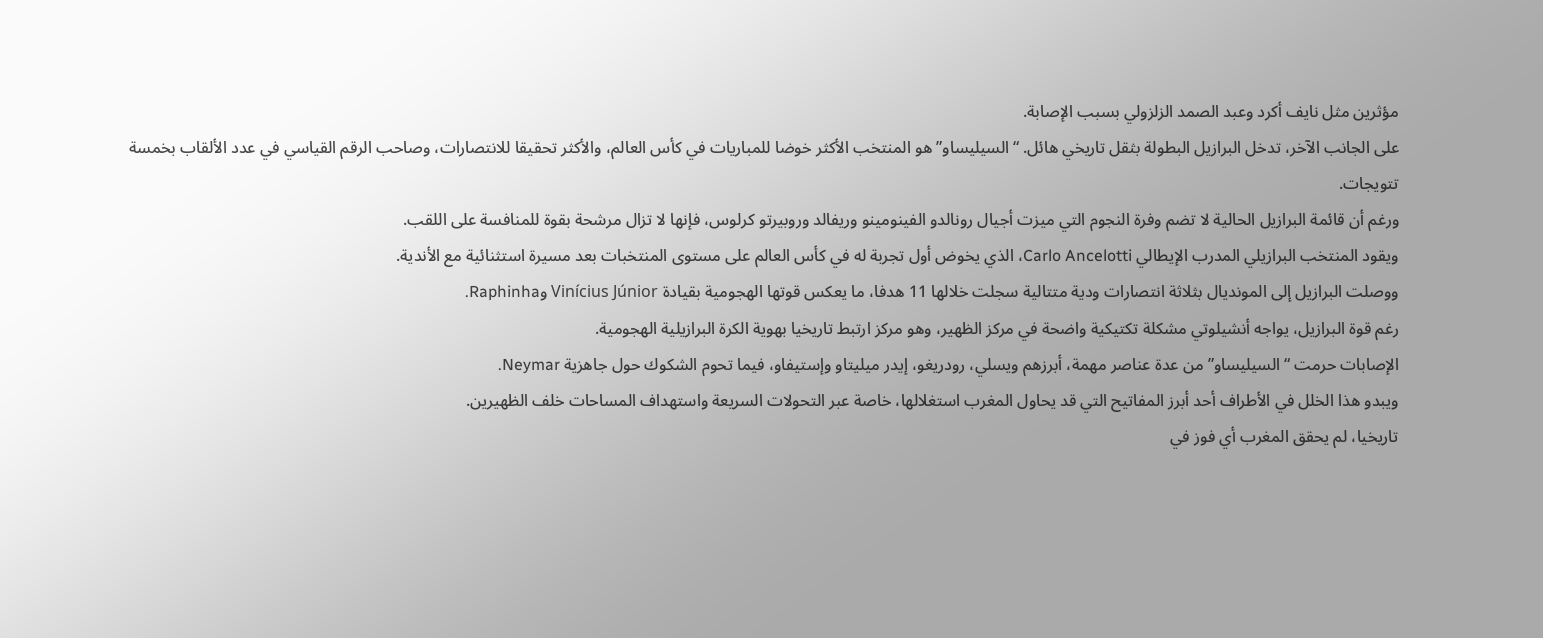مؤثرين مثل نايف أكرد وعبد الصمد الزلزولي بسبب الإصابة.
على الجانب الآخر، تدخل البرازيل البطولة بثقل تاريخي هائل. “السيليساو” هو المنتخب الأكثر خوضا للمباريات في كأس العالم، والأكثر تحقيقا للانتصارات، وصاحب الرقم القياسي في عدد الألقاب بخمسة تتويجات.
ورغم أن قائمة البرازيل الحالية لا تضم وفرة النجوم التي ميزت أجيال رونالدو الفينومينو وريفالد وروبيرتو كرلوس، فإنها لا تزال مرشحة بقوة للمنافسة على اللقب.
ويقود المنتخب البرازيلي المدرب الإيطالي Carlo Ancelotti، الذي يخوض أول تجربة له في كأس العالم على مستوى المنتخبات بعد مسيرة استثنائية مع الأندية.
ووصلت البرازيل إلى المونديال بثلاثة انتصارات ودية متتالية سجلت خلالها 11 هدفا، ما يعكس قوتها الهجومية بقيادة Vinícius Júnior وRaphinha.
رغم قوة البرازيل، يواجه أنشيلوتي مشكلة تكتيكية واضحة في مركز الظهير، وهو مركز ارتبط تاريخيا بهوية الكرة البرازيلية الهجومية.
الإصابات حرمت “السيليساو” من عدة عناصر مهمة، أبرزهم ويسلي، رودريغو، إيدر ميليتاو وإستيفاو، فيما تحوم الشكوك حول جاهزية Neymar.
ويبدو هذا الخلل في الأطراف أحد أبرز المفاتيح التي قد يحاول المغرب استغلالها، خاصة عبر التحولات السريعة واستهداف المساحات خلف الظهيرين.
تاريخيا، لم يحقق المغرب أي فوز في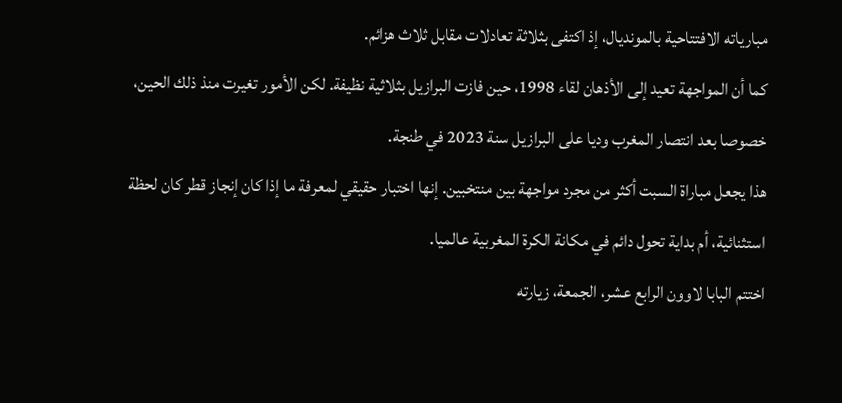مبارياته الافتتاحية بالمونديال، إذ اكتفى بثلاثة تعادلات مقابل ثلاث هزائم.
كما أن المواجهة تعيد إلى الأذهان لقاء 1998، حين فازت البرازيل بثلاثية نظيفة. لكن الأمور تغيرت منذ ذلك الحين، خصوصا بعد انتصار المغرب وديا على البرازيل سنة 2023 في طنجة.
هذا يجعل مباراة السبت أكثر من مجرد مواجهة بين منتخبين. إنها اختبار حقيقي لمعرفة ما إذا كان إنجاز قطر كان لحظة استثنائية، أم بداية تحول دائم في مكانة الكرة المغربية عالميا.
اختتم البابا لاوون الرابع عشر، الجمعة، زيارته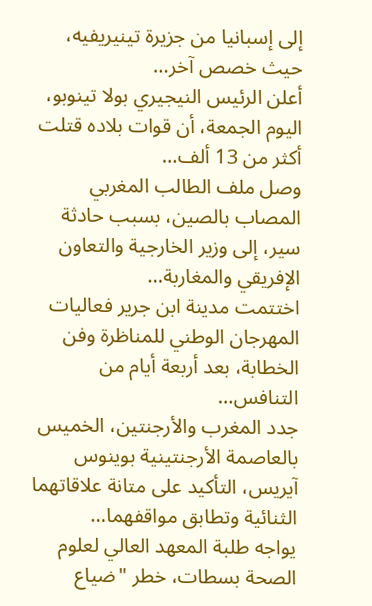إلى إسبانيا من جزيرة تينيريفيه، حيث خصص آخر…
أعلن الرئيس النيجيري بولا تينوبو، اليوم الجمعة، أن قوات بلاده قتلت أكثر من 13 ألف…
وصل ملف الطالب المغربي المصاب بالصين، بسبب حادثة سير، إلى وزير الخارجية والتعاون الإفريقي والمغاربة…
اختتمت مدينة ابن جرير فعاليات المهرجان الوطني للمناظرة وفن الخطابة، بعد أربعة أيام من التنافس…
جدد المغرب والأرجنتين، الخميس بالعاصمة الأرجنتينية بوينوس آيريس، التأكيد على متانة علاقاتهما الثنائية وتطابق مواقفهما…
يواجه طلبة المعهد العالي لعلوم الصحة بسطات، خطر "ضياع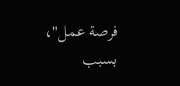فرصة عمل"، بسبب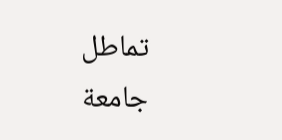تماطل جامعة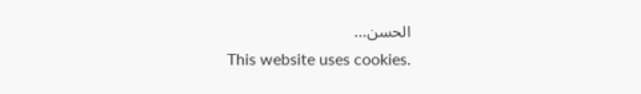الحسن…
This website uses cookies.